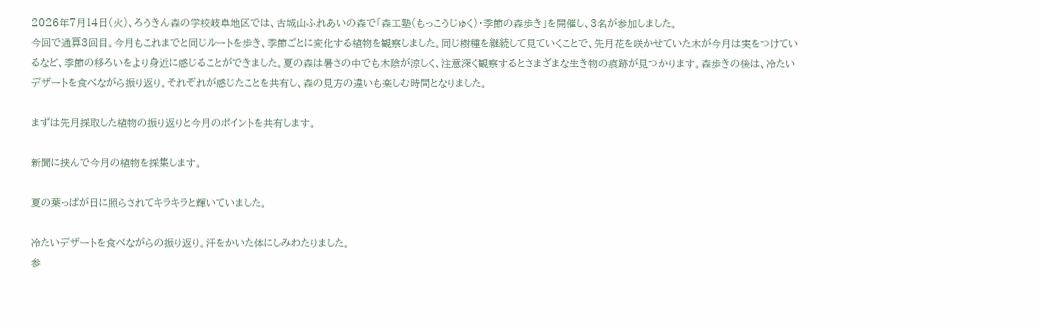2026年7月14日(火)、ろうきん森の学校岐阜地区では、古城山ふれあいの森で「森工塾(もっこうじゅく)・季節の森歩き」を開催し、3名が参加しました。
今回で通算3回目。今月もこれまでと同じルートを歩き、季節ごとに変化する植物を観察しました。同じ樹種を継続して見ていくことで、先月花を咲かせていた木が今月は実をつけているなど、季節の移ろいをより身近に感じることができました。夏の森は暑さの中でも木陰が涼しく、注意深く観察するとさまざまな生き物の痕跡が見つかります。森歩きの後は、冷たいデザートを食べながら振り返り。それぞれが感じたことを共有し、森の見方の違いも楽しむ時間となりました。

まずは先月採取した植物の振り返りと今月のポイントを共有します。

新聞に挟んで今月の植物を採集します。

夏の葉っぱが日に照らされてキラキラと輝いていました。

冷たいデザートを食べながらの振り返り。汗をかいた体にしみわたりました。
参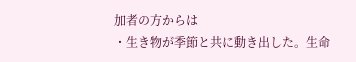加者の方からは
・生き物が季節と共に動き出した。生命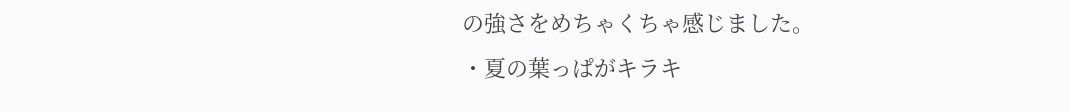の強さをめちゃくちゃ感じました。
・夏の葉っぱがキラキ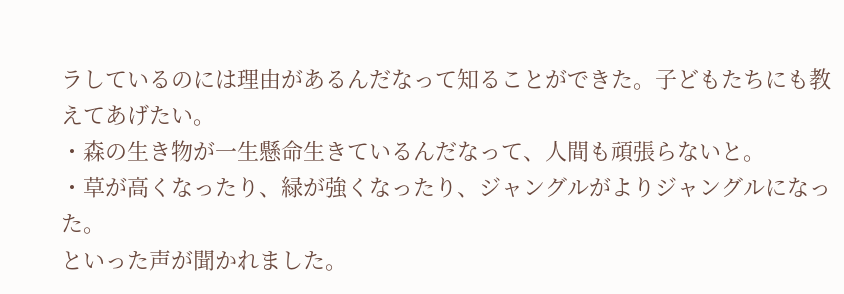ラしているのには理由があるんだなって知ることができた。子どもたちにも教えてあげたい。
・森の生き物が一生懸命生きているんだなって、人間も頑張らないと。
・草が高くなったり、緑が強くなったり、ジャングルがよりジャングルになった。
といった声が聞かれました。